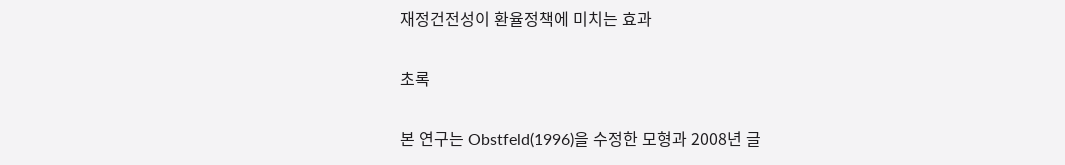재정건전성이 환율정책에 미치는 효과

초록

본 연구는 Obstfeld(1996)을 수정한 모형과 2008년 글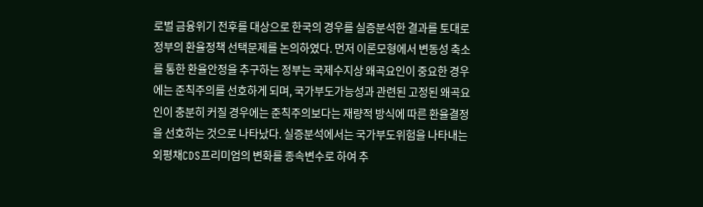로벌 금융위기 전후를 대상으로 한국의 경우를 실증분석한 결과를 토대로 정부의 환율정책 선택문제를 논의하였다. 먼저 이론모형에서 변동성 축소를 통한 환율안정을 추구하는 정부는 국제수지상 왜곡요인이 중요한 경우에는 준칙주의를 선호하게 되며, 국가부도가능성과 관련된 고정된 왜곡요인이 충분히 커질 경우에는 준칙주의보다는 재량적 방식에 따른 환율결정을 선호하는 것으로 나타났다. 실증분석에서는 국가부도위험을 나타내는 외평채CDS프리미엄의 변화를 종속변수로 하여 추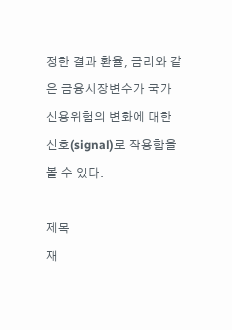정한 결과 환율, 금리와 같은 금융시장변수가 국가신용위험의 변화에 대한 신호(signal)로 작용함을 볼 수 있다.

제목
재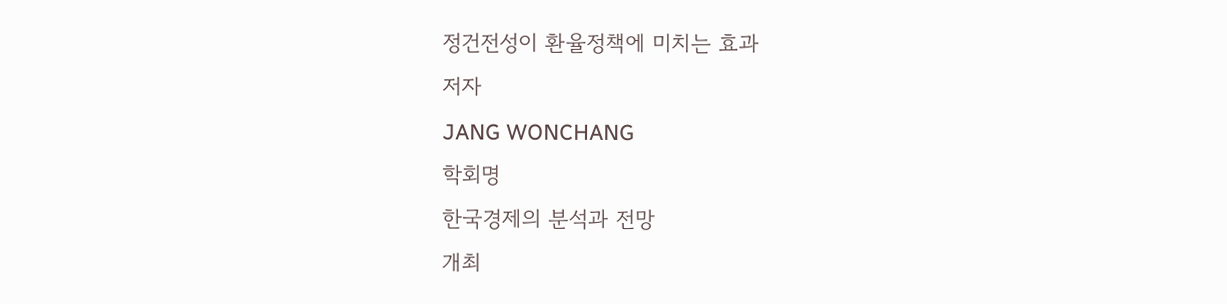정건전성이 환율정책에 미치는 효과
저자
JANG WONCHANG
학회명
한국경제의 분석과 전망
개최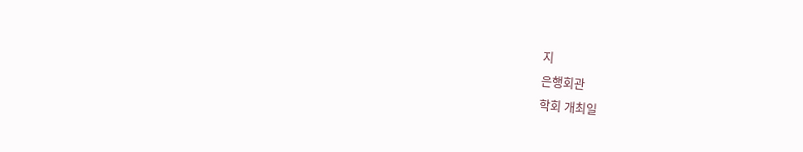지
은행회관
학회 개최일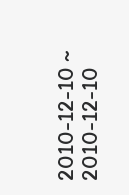2010-12-10 ~ 2010-12-10